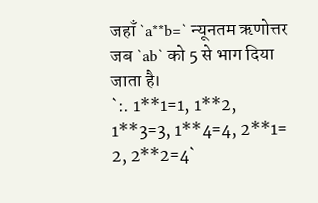जहाँ `a**b=` न्यूनतम ऋणोत्तर जब `ab` को 5 से भाग दिया जाता है।
`:. 1**1=1, 1**2, 1**3=3, 1**4=4, 2**1= 2, 2**2=4`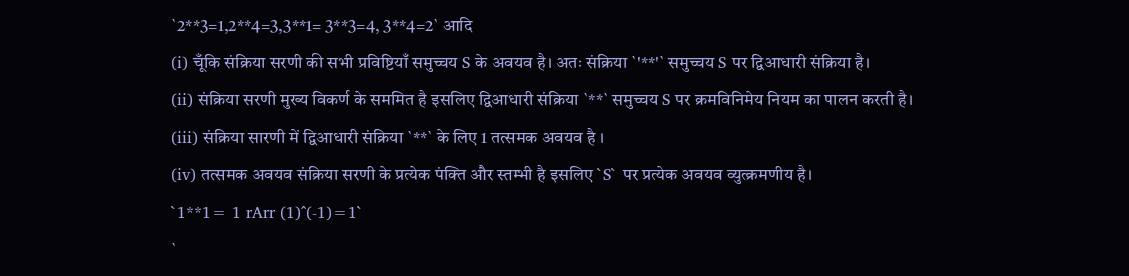`2**3=1,2**4=3,3**1= 3**3=4, 3**4=2` आदि
(i) चूँकि संक्रिया सरणी की सभी प्रविष्टियाँ समुच्चय S के अवयव है। अतः संक्रिया `'**'` समुच्चय S पर द्विआधारी संक्रिया है।
(ii) संक्रिया सरणी मुख्य विकर्ण के सममित है इसलिए द्विआधारी संक्रिया `**` समुच्चय S पर क्रमविनिमेय नियम का पालन करती है।
(iii) संक्रिया सारणी में द्विआधारी संक्रिया `**` के लिए 1 तत्समक अवयव है ।
(iv) तत्समक अवयव संक्रिया सरणी के प्रत्येक पंक्ति और स्तम्भी है इसलिए `S` पर प्रत्येक अवयव व्युत्क्रमणीय है।
`1**1= 1 rArr (1)^(-1)=1`
`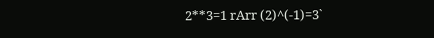2**3=1 rArr (2)^(-1)=3`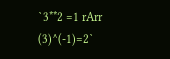`3**2 =1 rArr (3)^(-1)=2`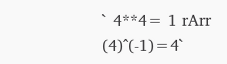` 4**4= 1 rArr (4)^(-1)=4`